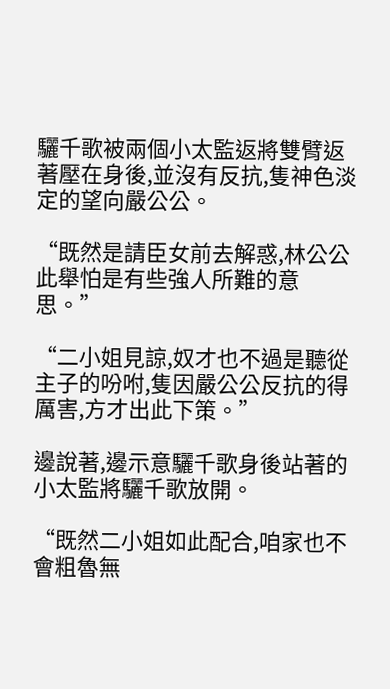驪千歌被兩個小太監返將雙臂返著壓在身後,並沒有反抗,隻神色淡定的望向嚴公公。

“既然是請臣女前去解惑,林公公此舉怕是有些強人所難的意思。”

“二小姐見諒,奴才也不過是聽從主子的吩咐,隻因嚴公公反抗的得厲害,方才出此下策。”

邊說著,邊示意驪千歌身後站著的小太監將驪千歌放開。

“既然二小姐如此配合,咱家也不會粗魯無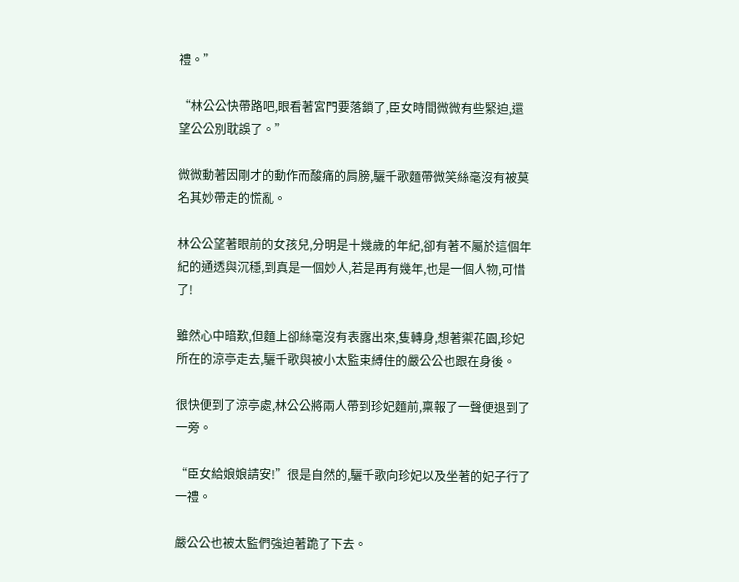禮。”

“林公公快帶路吧,眼看著宮門要落鎖了,臣女時間微微有些緊迫,還望公公別耽誤了。”

微微動著因剛才的動作而酸痛的肩膀,驪千歌麵帶微笑絲毫沒有被莫名其妙帶走的慌亂。

林公公望著眼前的女孩兒,分明是十幾歲的年紀,卻有著不屬於這個年紀的通透與沉穩,到真是一個妙人,若是再有幾年,也是一個人物,可惜了!

雖然心中暗歎,但麵上卻絲毫沒有表露出來,隻轉身,想著禦花園,珍妃所在的涼亭走去,驪千歌與被小太監束縛住的嚴公公也跟在身後。

很快便到了涼亭處,林公公將兩人帶到珍妃麵前,稟報了一聲便退到了一旁。

“臣女給娘娘請安!”很是自然的,驪千歌向珍妃以及坐著的妃子行了一禮。

嚴公公也被太監們強迫著跪了下去。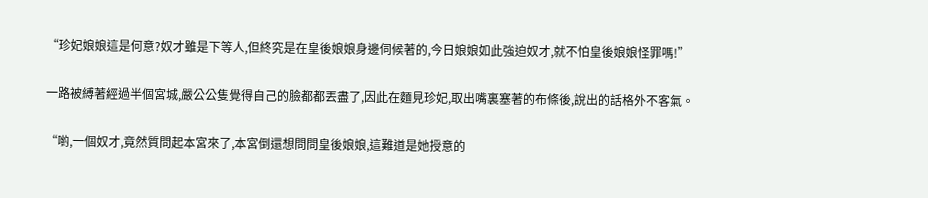“珍妃娘娘這是何意?奴才雖是下等人,但終究是在皇後娘娘身邊伺候著的,今日娘娘如此強迫奴才,就不怕皇後娘娘怪罪嗎!”

一路被縛著經過半個宮城,嚴公公隻覺得自己的臉都都丟盡了,因此在麵見珍妃,取出嘴裏塞著的布條後,說出的話格外不客氣。

“喲,一個奴才,竟然質問起本宮來了,本宮倒還想問問皇後娘娘,這難道是她授意的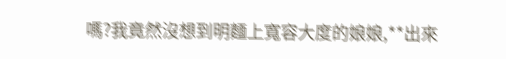嗎?我竟然沒想到明麵上寬容大度的娘娘,**出來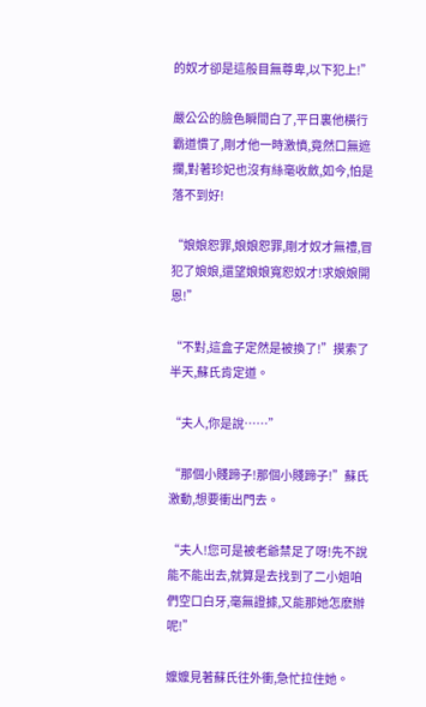的奴才卻是這般目無尊卑,以下犯上!”

嚴公公的臉色瞬間白了,平日裏他橫行霸道慣了,剛才他一時激憤,竟然口無遮攔,對著珍妃也沒有絲毫收斂,如今,怕是落不到好!

“娘娘恕罪,娘娘恕罪,剛才奴才無禮,冒犯了娘娘,還望娘娘寬恕奴才!求娘娘開恩!”

“不對,這盒子定然是被換了!”摸索了半天,蘇氏肯定道。

“夫人,你是說……”

“那個小賤蹄子!那個小賤蹄子!”蘇氏激動,想要衝出門去。

“夫人!您可是被老爺禁足了呀!先不說能不能出去,就算是去找到了二小姐咱們空口白牙,毫無證據,又能那她怎麽辦呢!”

嬤嬤見著蘇氏往外衝,急忙拉住她。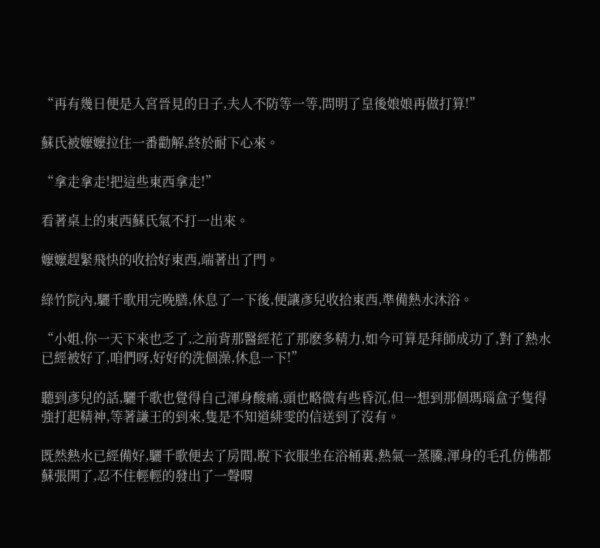“再有幾日便是入宮晉見的日子,夫人不防等一等,問明了皇後娘娘再做打算!”

蘇氏被嬤嬤拉住一番勸解,終於耐下心來。

“拿走拿走!把這些東西拿走!”

看著桌上的東西蘇氏氣不打一出來。

嬤嬤趕緊飛快的收拾好東西,端著出了門。

綠竹院內,驪千歌用完晚膳,休息了一下後,便讓彥兒收拾東西,準備熱水沐浴。

“小姐,你一天下來也乏了,之前背那醫經花了那麽多精力,如今可算是拜師成功了,對了熱水已經被好了,咱們呀,好好的洗個澡,休息一下!”

聽到彥兒的話,驪千歌也覺得自己渾身酸痛,頭也略微有些昏沉,但一想到那個瑪瑙盒子隻得強打起精神,等著謙王的到來,隻是不知道緋雯的信送到了沒有。

既然熱水已經備好,驪千歌便去了房間,脫下衣服坐在浴桶裏,熱氣一蒸騰,渾身的毛孔仿佛都蘇張開了,忍不住輕輕的發出了一聲喟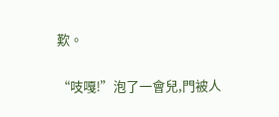歎。

“吱嘎!”泡了一會兒,門被人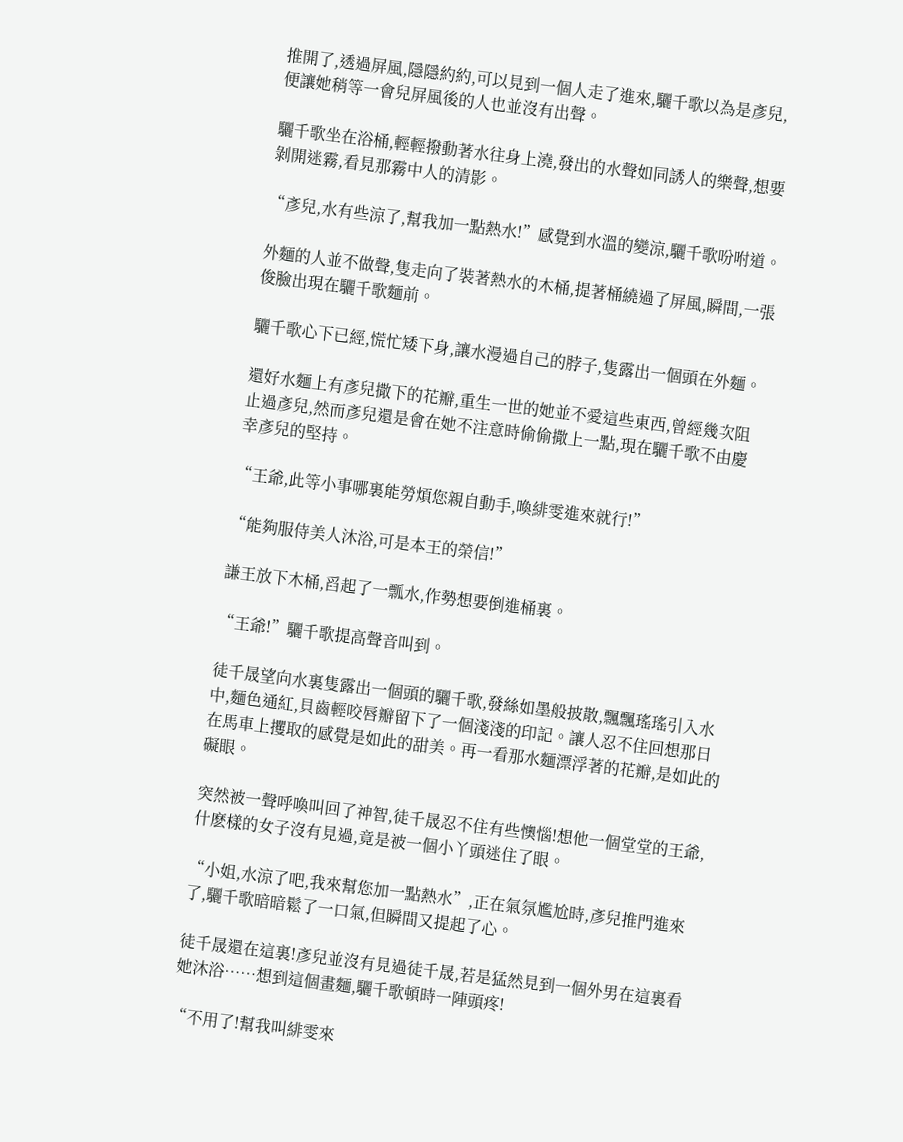推開了,透過屏風,隱隱約約,可以見到一個人走了進來,驪千歌以為是彥兒,便讓她稍等一會兒屏風後的人也並沒有出聲。

驪千歌坐在浴桶,輕輕撥動著水往身上澆,發出的水聲如同誘人的樂聲,想要剝開迷霧,看見那霧中人的清影。

“彥兒,水有些涼了,幫我加一點熱水!”感覺到水溫的變涼,驪千歌吩咐道。

外麵的人並不做聲,隻走向了裝著熱水的木桶,提著桶繞過了屏風,瞬間,一張俊臉出現在驪千歌麵前。

驪千歌心下已經,慌忙矮下身,讓水漫過自己的脖子,隻露出一個頭在外麵。

還好水麵上有彥兒撒下的花瓣,重生一世的她並不愛這些東西,曾經幾次阻止過彥兒,然而彥兒還是會在她不注意時偷偷撒上一點,現在驪千歌不由慶幸彥兒的堅持。

“王爺,此等小事哪裏能勞煩您親自動手,喚緋雯進來就行!”

“能夠服侍美人沐浴,可是本王的榮信!”

謙王放下木桶,舀起了一瓢水,作勢想要倒進桶裏。

“王爺!”驪千歌提高聲音叫到。

徒千晟望向水裏隻露出一個頭的驪千歌,發絲如墨般披散,飄飄瑤瑤引入水中,麵色通紅,貝齒輕咬唇瓣留下了一個淺淺的印記。讓人忍不住回想那日在馬車上攫取的感覺是如此的甜美。再一看那水麵漂浮著的花瓣,是如此的礙眼。

突然被一聲呼喚叫回了神智,徒千晟忍不住有些懊惱!想他一個堂堂的王爺,什麽樣的女子沒有見過,竟是被一個小丫頭迷住了眼。

“小姐,水涼了吧,我來幫您加一點熱水”,正在氣氛尷尬時,彥兒推門進來了,驪千歌暗暗鬆了一口氣,但瞬間又提起了心。

徒千晟還在這裏!彥兒並沒有見過徒千晟,若是猛然見到一個外男在這裏看她沐浴……想到這個畫麵,驪千歌頓時一陣頭疼!

“不用了!幫我叫緋雯來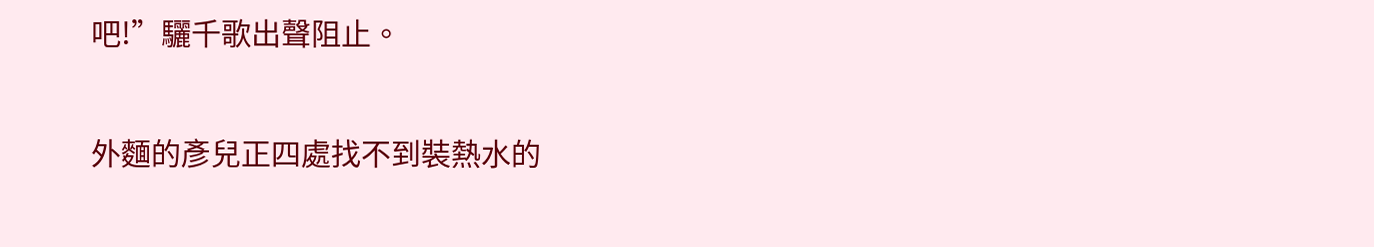吧!”驪千歌出聲阻止。

外麵的彥兒正四處找不到裝熱水的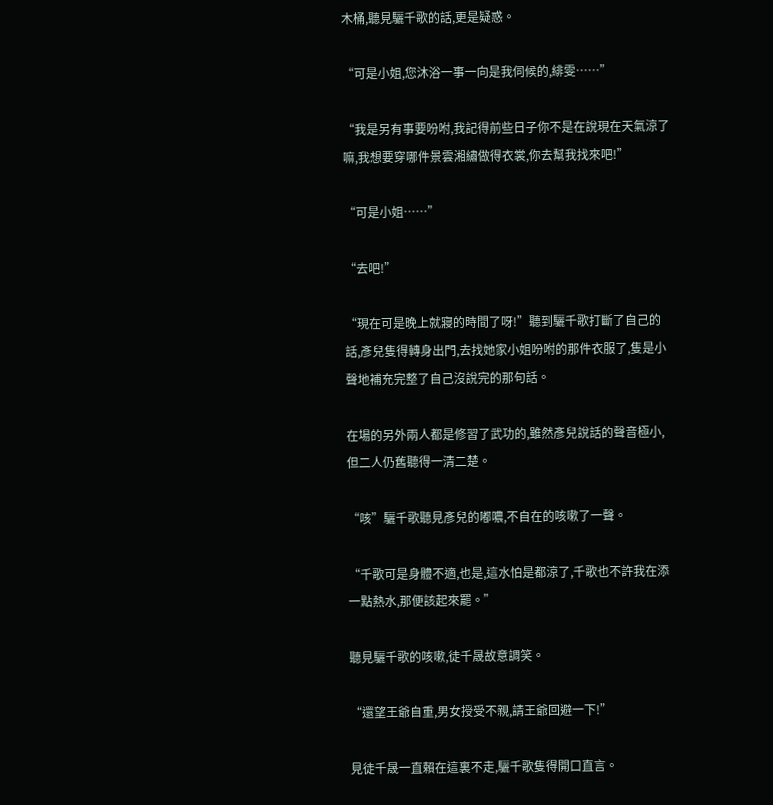木桶,聽見驪千歌的話,更是疑惑。

“可是小姐,您沐浴一事一向是我伺候的,緋雯……”

“我是另有事要吩咐,我記得前些日子你不是在說現在天氣涼了嘛,我想要穿哪件景雲湘繡做得衣裳,你去幫我找來吧!”

“可是小姐……”

“去吧!”

“現在可是晚上就寢的時間了呀!”聽到驪千歌打斷了自己的話,彥兒隻得轉身出門,去找她家小姐吩咐的那件衣服了,隻是小聲地補充完整了自己沒說完的那句話。

在場的另外兩人都是修習了武功的,雖然彥兒說話的聲音極小,但二人仍舊聽得一清二楚。

“咳”驪千歌聽見彥兒的嘟噥,不自在的咳嗽了一聲。

“千歌可是身體不適,也是,這水怕是都涼了,千歌也不許我在添一點熱水,那便該起來罷。”

聽見驪千歌的咳嗽,徒千晟故意調笑。

“還望王爺自重,男女授受不親,請王爺回避一下!”

見徒千晟一直賴在這裏不走,驪千歌隻得開口直言。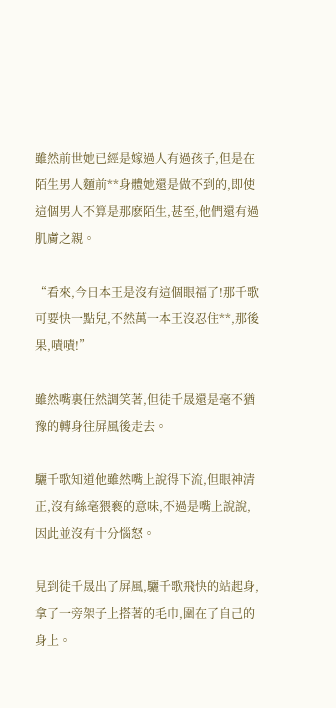雖然前世她已經是嫁過人有過孩子,但是在陌生男人麵前**身體她還是做不到的,即使這個男人不算是那麽陌生,甚至,他們還有過肌膚之親。

“看來,今日本王是沒有這個眼福了!那千歌可要快一點兒,不然萬一本王沒忍住**,那後果,嘖嘖!”

雖然嘴裏任然調笑著,但徒千晟還是毫不猶豫的轉身往屏風後走去。

驪千歌知道他雖然嘴上說得下流,但眼神清正,沒有絲毫猥褻的意味,不過是嘴上說說,因此並沒有十分惱怒。

見到徒千晟出了屏風,驪千歌飛快的站起身,拿了一旁架子上搭著的毛巾,圍在了自己的身上。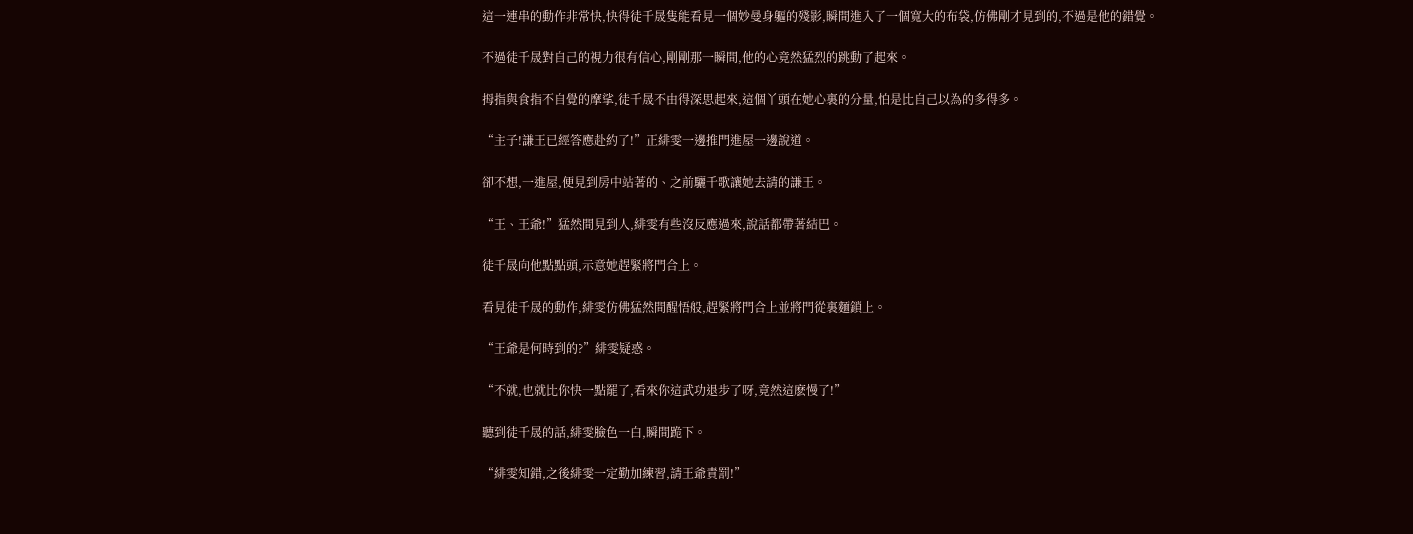這一連串的動作非常快,快得徒千晟隻能看見一個妙曼身軀的殘影,瞬間進入了一個寬大的布袋,仿佛剛才見到的,不過是他的錯覺。

不過徒千晟對自己的視力很有信心,剛剛那一瞬間,他的心竟然猛烈的跳動了起來。

拇指與食指不自覺的摩挲,徒千晟不由得深思起來,這個丫頭在她心裏的分量,怕是比自己以為的多得多。

“主子!謙王已經答應赴約了!”正緋雯一邊推門進屋一邊說道。

卻不想,一進屋,便見到房中站著的、之前驪千歌讓她去請的謙王。

“王、王爺!”猛然間見到人,緋雯有些沒反應過來,說話都帶著結巴。

徒千晟向他點點頭,示意她趕緊將門合上。

看見徒千晟的動作,緋雯仿佛猛然間醒悟般,趕緊將門合上並將門從裏麵鎖上。

“王爺是何時到的?”緋雯疑惑。

“不就,也就比你快一點罷了,看來你這武功退步了呀,竟然這麽慢了!”

聽到徒千晟的話,緋雯臉色一白,瞬間跪下。

“緋雯知錯,之後緋雯一定勤加練習,請王爺責罰!”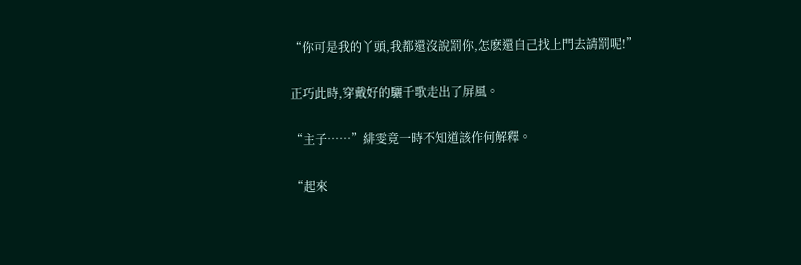“你可是我的丫頭,我都還沒說罰你,怎麽還自己找上門去請罰呢!”

正巧此時,穿戴好的驪千歌走出了屏風。

“主子……”緋雯竟一時不知道該作何解釋。

“起來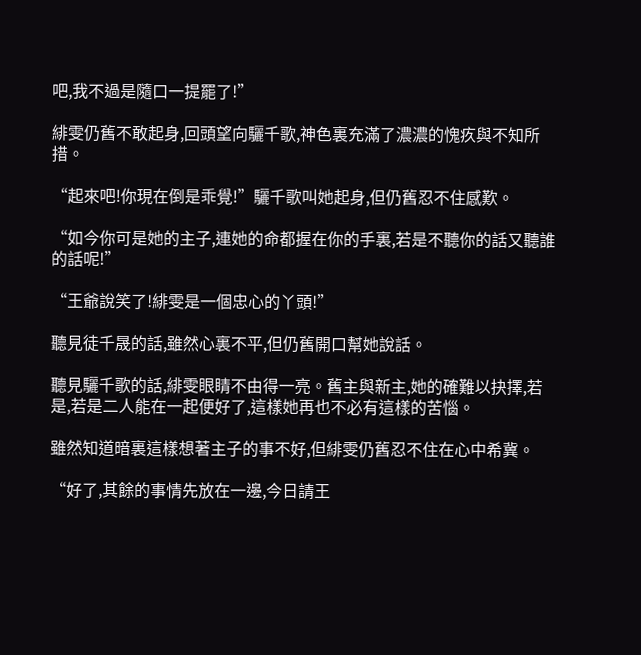吧,我不過是隨口一提罷了!”

緋雯仍舊不敢起身,回頭望向驪千歌,神色裏充滿了濃濃的愧疚與不知所措。

“起來吧!你現在倒是乖覺!”驪千歌叫她起身,但仍舊忍不住感歎。

“如今你可是她的主子,連她的命都握在你的手裏,若是不聽你的話又聽誰的話呢!”

“王爺說笑了!緋雯是一個忠心的丫頭!”

聽見徒千晟的話,雖然心裏不平,但仍舊開口幫她說話。

聽見驪千歌的話,緋雯眼睛不由得一亮。舊主與新主,她的確難以抉擇,若是,若是二人能在一起便好了,這樣她再也不必有這樣的苦惱。

雖然知道暗裏這樣想著主子的事不好,但緋雯仍舊忍不住在心中希冀。

“好了,其餘的事情先放在一邊,今日請王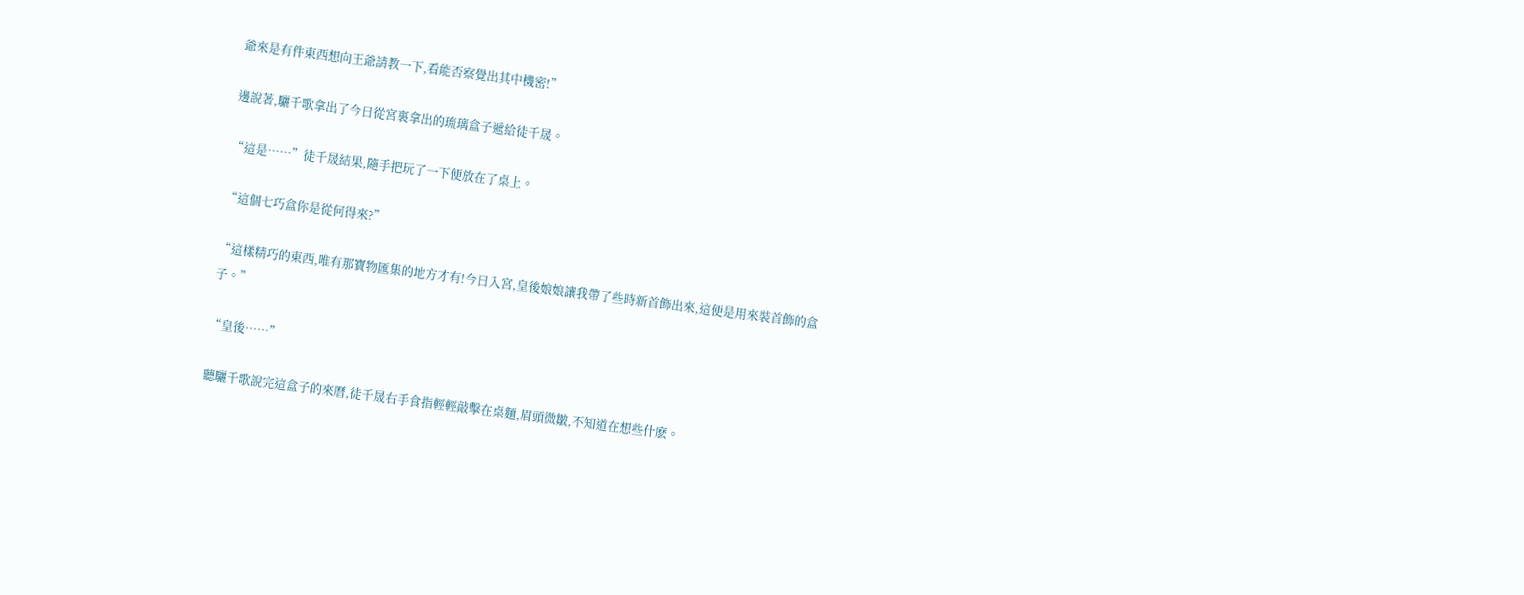爺來是有件東西想向王爺請教一下,看能否察覺出其中機密!”

邊說著,驪千歌拿出了今日從宮裏拿出的琉璃盒子遞給徒千晟。

“這是……”徒千晟結果,隨手把玩了一下便放在了桌上。

“這個七巧盒你是從何得來?”

“這樣精巧的東西,唯有那寶物匯集的地方才有!今日入宮,皇後娘娘讓我帶了些時新首飾出來,這便是用來裝首飾的盒子。”

“皇後……”

聽驪千歌說完這盒子的來曆,徒千晟右手食指輕輕敲擊在桌麵,眉頭微皺,不知道在想些什麽。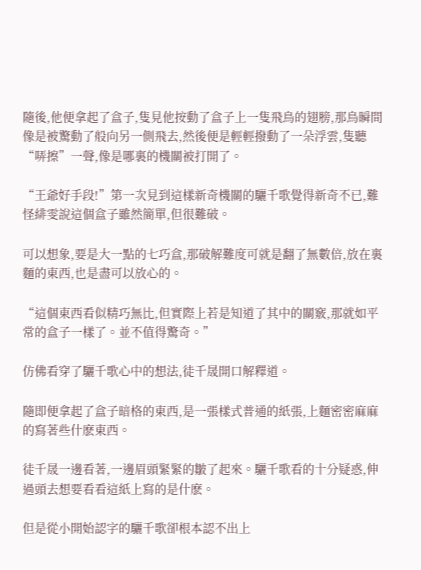隨後,他便拿起了盒子,隻見他按動了盒子上一隻飛鳥的翅膀,那鳥瞬間像是被驚動了般向另一側飛去,然後便是輕輕撥動了一朵浮雲,隻聽“哢擦”一聲,像是哪裏的機關被打開了。

“王爺好手段!”第一次見到這樣新奇機關的驪千歌覺得新奇不已,難怪緋雯說這個盒子雖然簡單,但很難破。

可以想象,要是大一點的七巧盒,那破解難度可就是翻了無數倍,放在裏麵的東西,也是盡可以放心的。

“這個東西看似精巧無比,但實際上若是知道了其中的關竅,那就如平常的盒子一樣了。並不值得驚奇。”

仿佛看穿了驪千歌心中的想法,徒千晟開口解釋道。

隨即便拿起了盒子暗格的東西,是一張樣式普通的紙張,上麵密密麻麻的寫著些什麽東西。

徒千晟一邊看著,一邊眉頭緊緊的皺了起來。驪千歌看的十分疑惑,伸過頭去想要看看這紙上寫的是什麽。

但是從小開始認字的驪千歌卻根本認不出上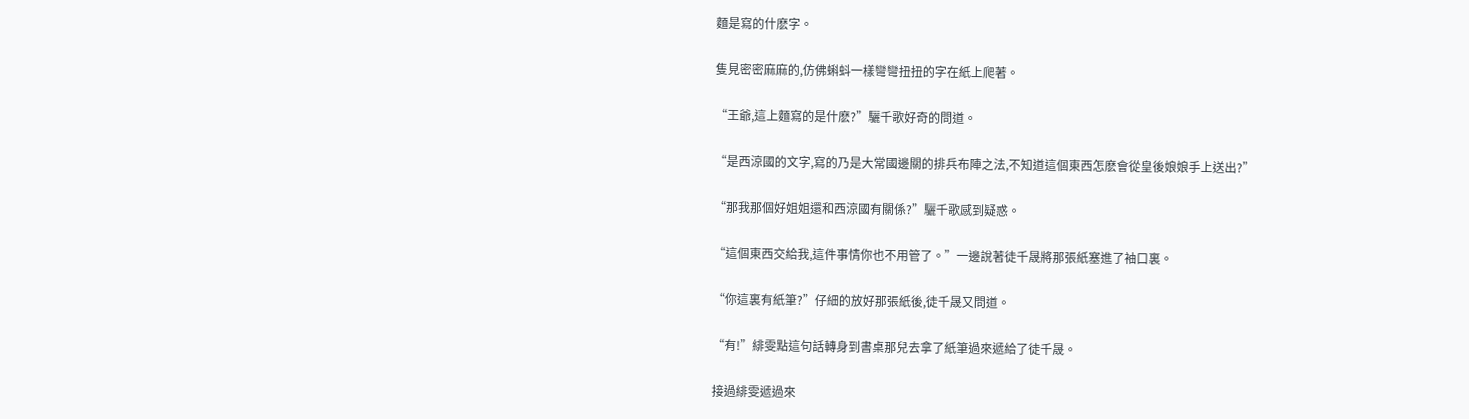麵是寫的什麽字。

隻見密密麻麻的,仿佛蝌蚪一樣彎彎扭扭的字在紙上爬著。

“王爺,這上麵寫的是什麽?”驪千歌好奇的問道。

“是西涼國的文字,寫的乃是大常國邊關的排兵布陣之法,不知道這個東西怎麽會從皇後娘娘手上送出?”

“那我那個好姐姐還和西涼國有關係?”驪千歌感到疑惑。

“這個東西交給我,這件事情你也不用管了。”一邊說著徒千晟將那張紙塞進了袖口裏。

“你這裏有紙筆?”仔細的放好那張紙後,徒千晟又問道。

“有!”緋雯點這句話轉身到書桌那兒去拿了紙筆過來遞給了徒千晟。

接過緋雯遞過來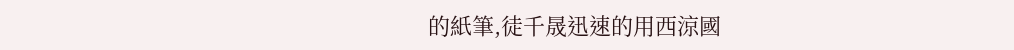的紙筆,徒千晟迅速的用西涼國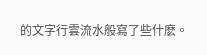的文字行雲流水般寫了些什麽。